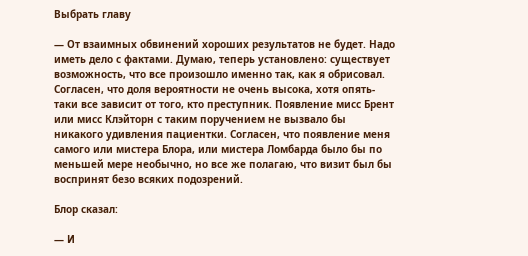Выбрать главу

— От взаимных обвинений хороших результатов не будет. Надо иметь дело с фактами. Думаю, теперь установлено: существует возможность, что все произошло именно так, как я обрисовал. Согласен, что доля вероятности не очень высока, хотя опять-таки все зависит от того, кто преступник. Появление мисс Брент или мисс Клэйторн с таким поручением не вызвало бы никакого удивления пациентки. Согласен, что появление меня самого или мистера Блора, или мистера Ломбарда было бы по меньшей мере необычно, но все же полагаю, что визит был бы воспринят безо всяких подозрений.

Блор сказал:

— И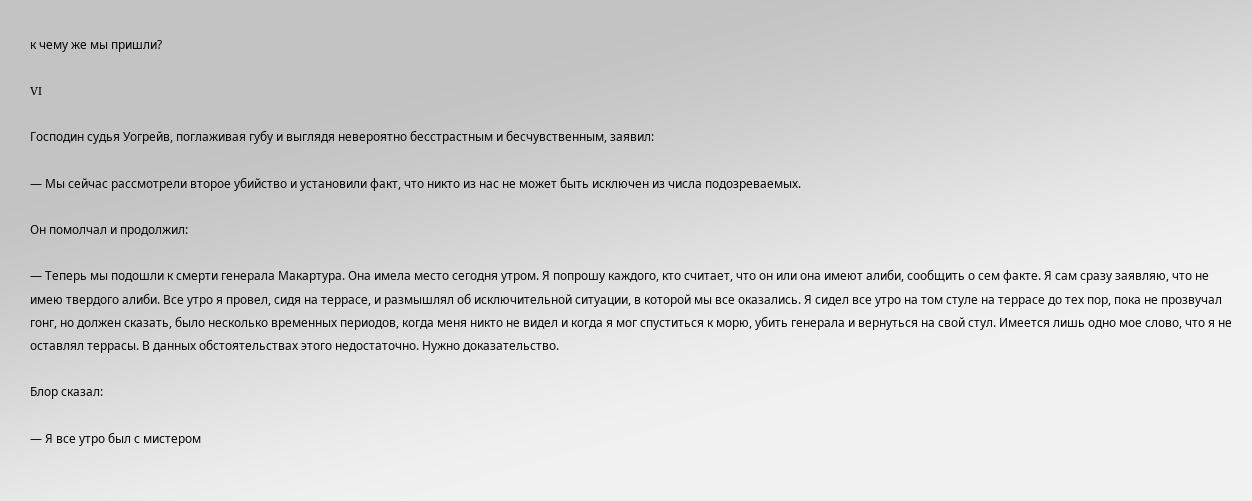к чему же мы пришли?

VI

Господин судья Уогрейв, поглаживая губу и выглядя невероятно бесстрастным и бесчувственным, заявил:

— Мы сейчас рассмотрели второе убийство и установили факт, что никто из нас не может быть исключен из числа подозреваемых.

Он помолчал и продолжил:

— Теперь мы подошли к смерти генерала Макартура. Она имела место сегодня утром. Я попрошу каждого, кто считает, что он или она имеют алиби, сообщить о сем факте. Я сам сразу заявляю, что не имею твердого алиби. Все утро я провел, сидя на террасе, и размышлял об исключительной ситуации, в которой мы все оказались. Я сидел все утро на том стуле на террасе до тех пор, пока не прозвучал гонг, но должен сказать, было несколько временных периодов, когда меня никто не видел и когда я мог спуститься к морю, убить генерала и вернуться на свой стул. Имеется лишь одно мое слово, что я не оставлял террасы. В данных обстоятельствах этого недостаточно. Нужно доказательство.

Блор сказал:

— Я все утро был с мистером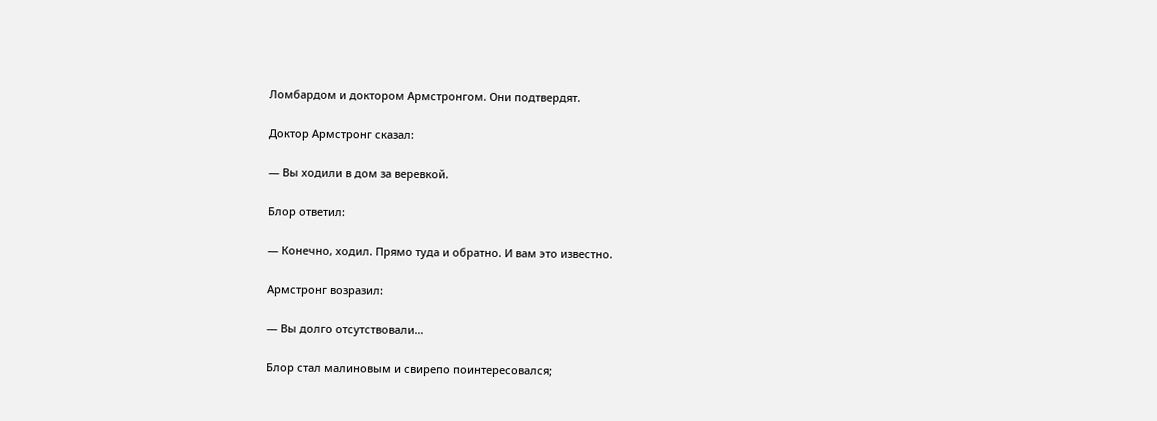Ломбардом и доктором Армстронгом. Они подтвердят.

Доктор Армстронг сказал:

— Вы ходили в дом за веревкой.

Блор ответил:

— Конечно, ходил. Прямо туда и обратно. И вам это известно.

Армстронг возразил:

— Вы долго отсутствовали…

Блор стал малиновым и свирепо поинтересовался;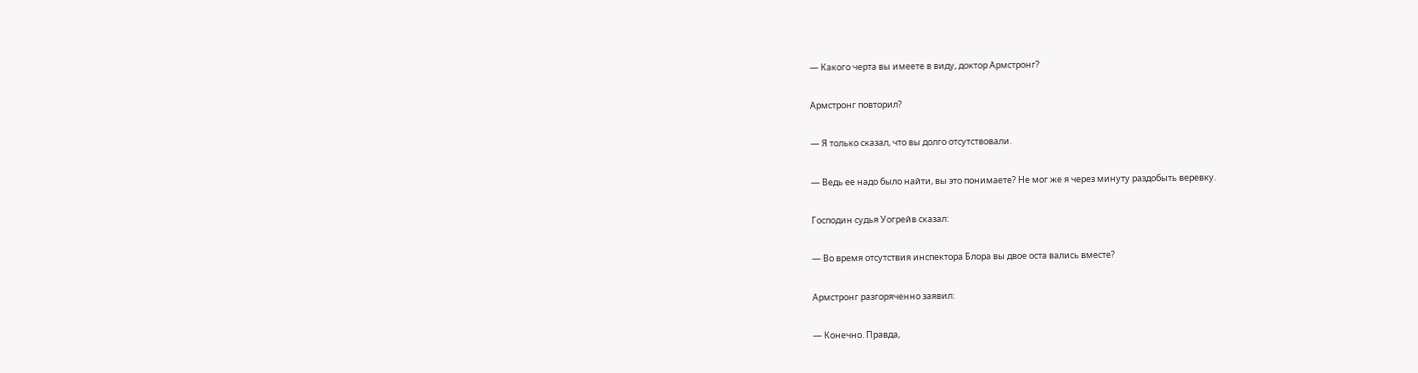— Какого черта вы имеете в виду, доктор Армстронг?

Армстронг повторил?

— Я только сказал, что вы долго отсутствовали.

— Ведь ее надо было найти, вы это понимаете? Не мог же я через минуту раздобыть веревку.

Господин судья Уогрейв сказал:

— Во время отсутствия инспектора Блора вы двое оста вались вместе?

Армстронг разгоряченно заявил:

— Конечно. Правда,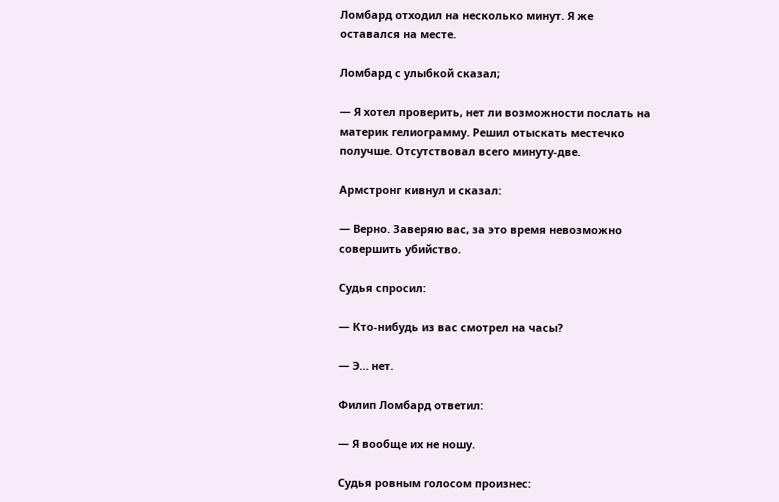Ломбард отходил на несколько минут. Я же оставался на месте.

Ломбард с улыбкой сказал;

— Я хотел проверить, нет ли возможности послать на материк гелиограмму. Решил отыскать местечко получше. Отсутствовал всего минуту-две.

Армстронг кивнул и сказал:

— Верно. Заверяю вас, за это время невозможно совершить убийство.

Судья спросил:

— Кто-нибудь из вас смотрел на часы?

— Э… нет.

Филип Ломбард ответил:

— Я вообще их не ношу.

Судья ровным голосом произнес: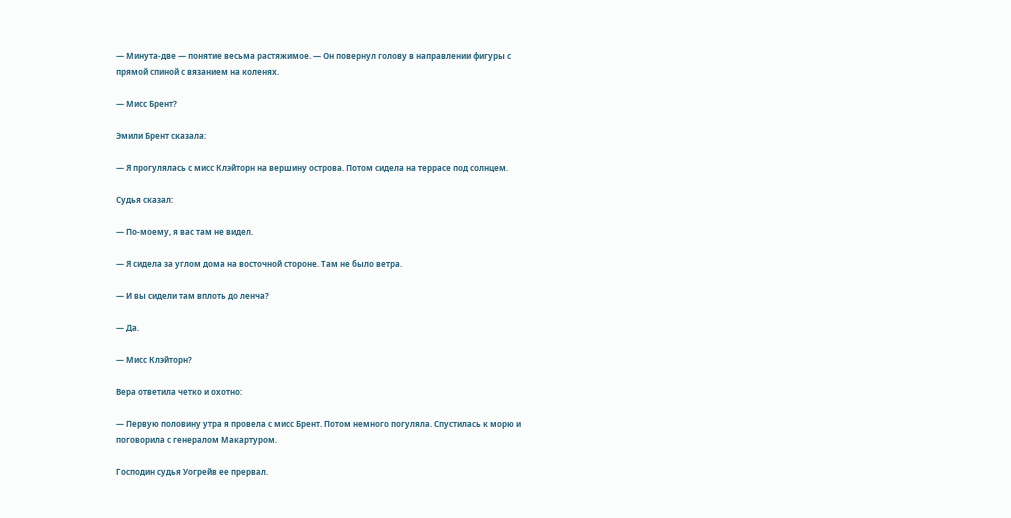— Минута-две — понятие весьма растяжимое. — Он повернул голову в направлении фигуры с прямой спиной с вязанием на коленях.

— Мисс Брент?

Эмили Брент сказала:

— Я прогулялась с мисс Клэйторн на вершину острова. Потом сидела на террасе под солнцем.

Судья сказал:

— По-моему, я вас там не видел.

— Я сидела за углом дома на восточной стороне. Там не было ветра.

— И вы сидели там вплоть до ленча?

— Да.

— Мисс Клэйторн?

Вера ответила четко и охотно:

— Первую половину утра я провела с мисс Брент. Потом немного погуляла. Спустилась к морю и поговорила с генералом Макартуром.

Господин судья Уогрейв ее прервал.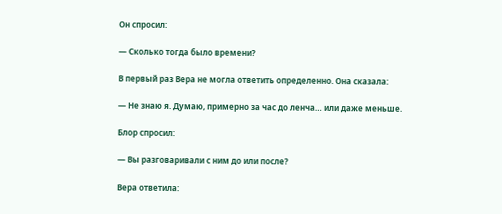Он спросил:

— Сколько тогда было времени?

В первый раз Вера не могла ответить определенно. Она сказала:

— Не знаю я. Думаю, примерно за час до ленча… или даже меньше.

Блор спросил:

— Вы разговаривали с ним до или после?

Вера ответила: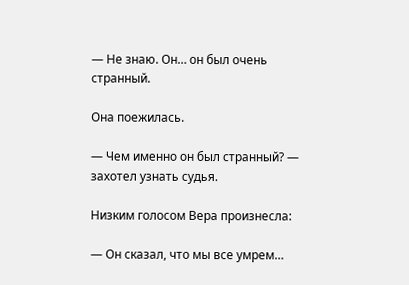— Не знаю. Он… он был очень странный.

Она поежилась.

— Чем именно он был странный? — захотел узнать судья.

Низким голосом Вера произнесла:

— Он сказал, что мы все умрем…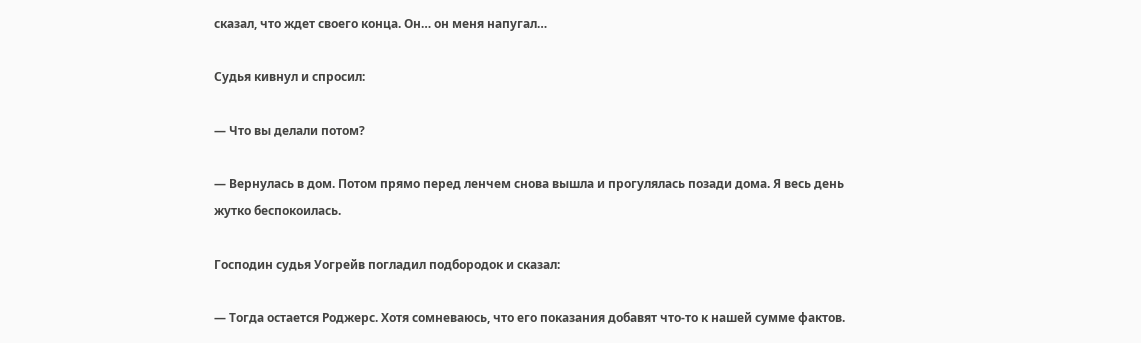сказал, что ждет своего конца. Он… он меня напугал…

Судья кивнул и спросил:

— Что вы делали потом?

— Вернулась в дом. Потом прямо перед ленчем снова вышла и прогулялась позади дома. Я весь день жутко беспокоилась.

Господин судья Уогрейв погладил подбородок и сказал:

— Тогда остается Роджерс. Хотя сомневаюсь, что его показания добавят что-то к нашей сумме фактов.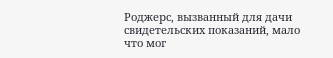Роджерс, вызванный для дачи свидетельских показаний, мало что мог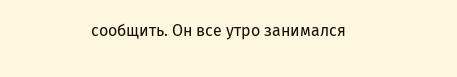сообщить. Он все утро занимался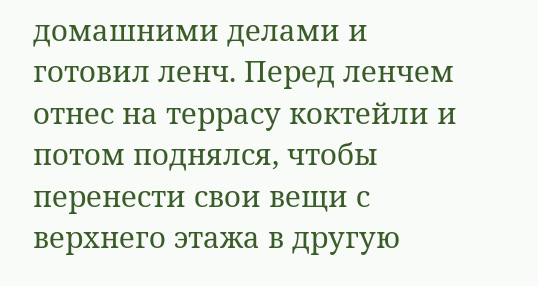домашними делами и готовил ленч. Перед ленчем отнес на террасу коктейли и потом поднялся, чтобы перенести свои вещи с верхнего этажа в другую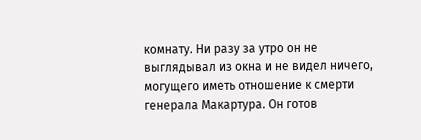комнату. Ни разу за утро он не выглядывал из окна и не видел ничего, могущего иметь отношение к смерти генерала Макартура. Он готов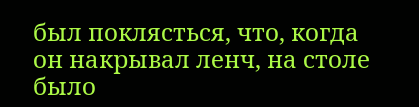был поклясться, что, когда он накрывал ленч, на столе было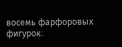восемь фарфоровых фигурок.